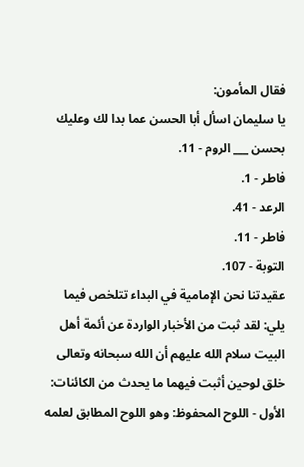فقال المأمون:
يا سليمان اسأل أبا الحسن عما بدا لك وعليك بحسن ___ الروم - 11.
فاطر - 1.
الرعد - 41.
فاطر - 11.
التوبة - 107.
عقيدتنا نحن الإمامية في البداء تتلخص فيما يلي: لقد ثبت من الأخبار الواردة عن أئمة أهل البيت سلام الله عليهم أن الله سبحانه وتعالى خلق لوحين أثبت فيهما ما يحدث من الكائنات: الأول - اللوح المحفوظ: وهو اللوح المطابق لعلمه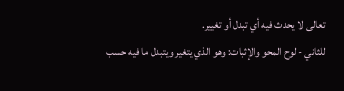تعالى لا يحدث فيه أي تبدل أو تغيير.
للثاني - لوح المحو والإثبات: وهو الذي يتغير ويتبدل ما فيه حسب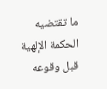ما تقتضيه الحكمة الإلهية قبل وقوعه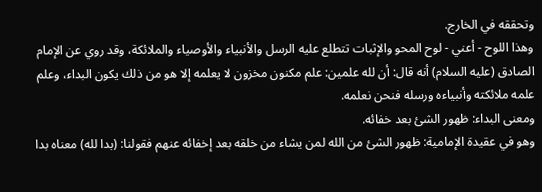وتحققه في الخارج.
وهذا اللوح - أعني - لوح المحو والإثبات تتطلع عليه الرسل والأنبياء والأوصياء والملائكة، وقد روي عن الإمام الصادق (عليه السلام) أنه قال: أن لله علمين: علم مكنون مخزون لا يعلمه إلا هو من ذلك يكون البداء، وعلم علمه ملائكته وأنبياءه ورسله فنحن نعلمه.
ومعنى البداء: ظهور الشئ بعد خفائه.
وهو في عقيدة الإمامية: ظهور الشئ من الله لمن يشاء من خلقه بعد إخفائه عنهم فقولنا: (بدا لله) معناه بدا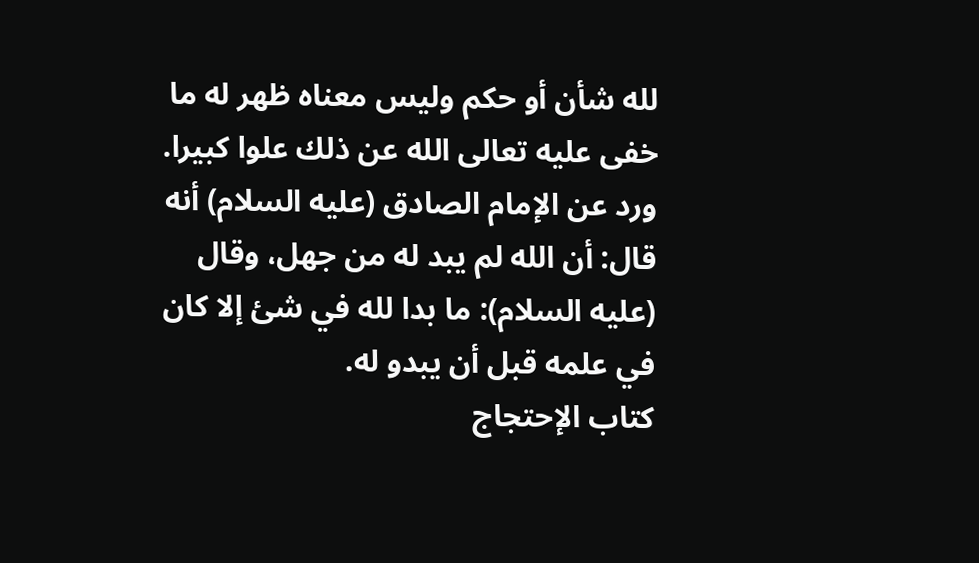لله شأن أو حكم وليس معناه ظهر له ما خفى عليه تعالى الله عن ذلك علوا كبيرا.
ورد عن الإمام الصادق (عليه السلام) أنه قال: أن الله لم يبد له من جهل، وقال (عليه السلام): ما بدا لله في شئ إلا كان في علمه قبل أن يبدو له.
كتاب الإحتجاج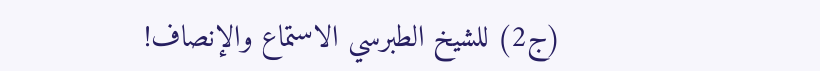(ج2) للشيخ الطبرسي الاستماع والإنصاف!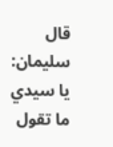قال سليمان:
يا سيدي ما تقول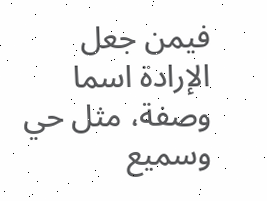فيمن جعل الإرادة اسما وصفة، مثل حي وسميع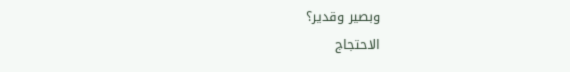وبصير وقدير؟
الاحتجاج